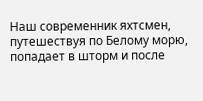Наш современник яхтсмен, путешествуя по Белому морю, попадает в шторм и после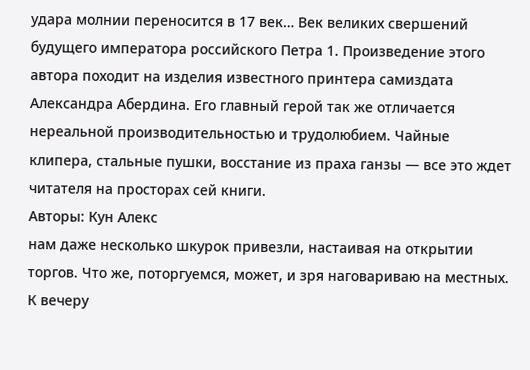удара молнии переносится в 17 век… Век великих свершений будущего императора российского Петра 1. Произведение этого автора походит на изделия известного принтера самиздата Александра Абердина. Его главный герой так же отличается нереальной производительностью и трудолюбием. Чайные клипера, стальные пушки, восстание из праха ганзы — все это ждет читателя на просторах сей книги.
Авторы: Кун Алекс
нам даже несколько шкурок привезли, настаивая на открытии торгов. Что же, поторгуемся, может, и зря наговариваю на местных.
К вечеру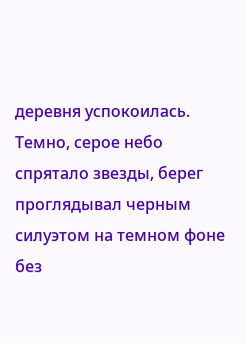деревня успокоилась. Темно, серое небо спрятало звезды, берег проглядывал черным силуэтом на темном фоне без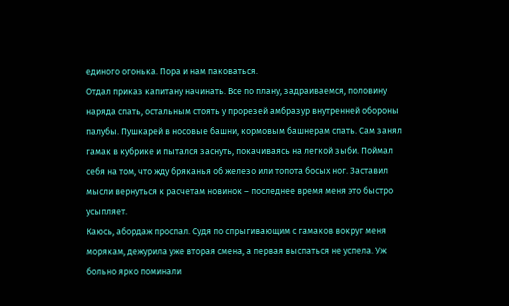единого огонька. Пора и нам паковаться.
Отдал приказ капитану начинать. Все по плану, задраиваемся, половину наряда спать, остальным стоять у прорезей амбразур внутренней обороны палубы. Пушкарей в носовые башни, кормовым башнерам спать. Сам занял гамак в кубрике и пытался заснуть, покачиваясь на легкой зыби. Поймал себя на том, что жду бряканья об железо или топота босых ног. Заставил мысли вернуться к расчетам новинок – последнее время меня это быстро усыпляет.
Каюсь, абордаж проспал. Судя по спрыгивающим с гамаков вокруг меня морякам, дежурила уже вторая смена, а первая выспаться не успела. Уж больно ярко поминали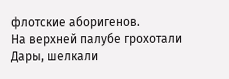флотские аборигенов.
На верхней палубе грохотали Дары, шелкали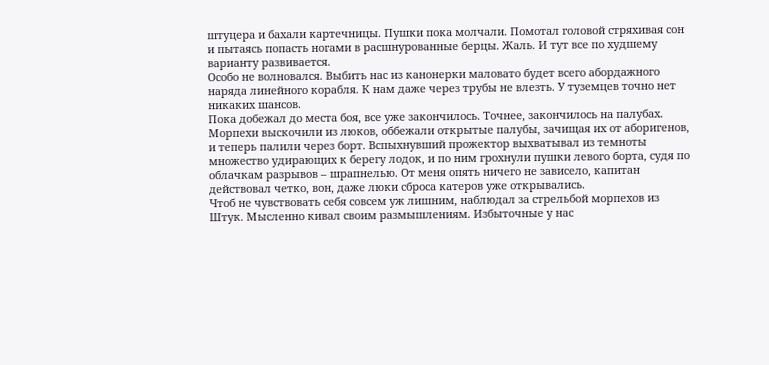штуцера и бахали картечницы. Пушки пока молчали. Помотал головой стряхивая сон и пытаясь попасть ногами в расшнурованные берцы. Жаль. И тут все по худшему варианту развивается.
Особо не волновался. Выбить нас из канонерки маловато будет всего абордажного наряда линейного корабля. К нам даже через трубы не влезть. У туземцев точно нет никаких шансов.
Пока добежал до места боя, все уже закончилось. Точнее, закончилось на палубах. Морпехи выскочили из люков, оббежали открытые палубы, зачищая их от аборигенов, и теперь палили через борт. Вспыхнувший прожектор выхватывал из темноты множество удирающих к берегу лодок, и по ним грохнули пушки левого борта, судя по облачкам разрывов – шрапнелью. От меня опять ничего не зависело, капитан действовал четко, вон, даже люки сброса катеров уже открывались.
Чтоб не чувствовать себя совсем уж лишним, наблюдал за стрельбой морпехов из Штук. Мысленно кивал своим размышлениям. Избыточные у нас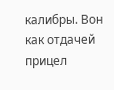калибры. Вон как отдачей прицел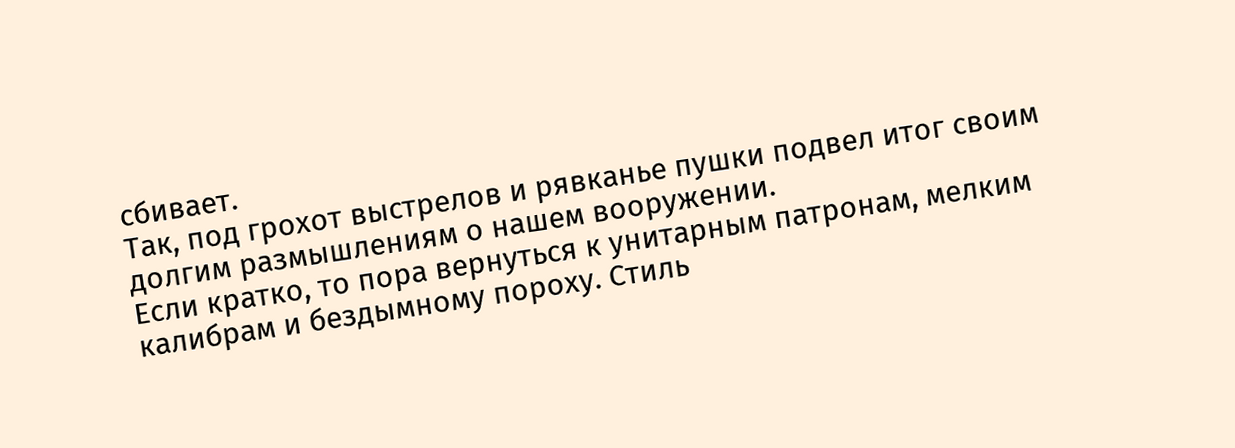сбивает.
Так, под грохот выстрелов и рявканье пушки подвел итог своим долгим размышлениям о нашем вооружении.
Если кратко, то пора вернуться к унитарным патронам, мелким калибрам и бездымному пороху. Стиль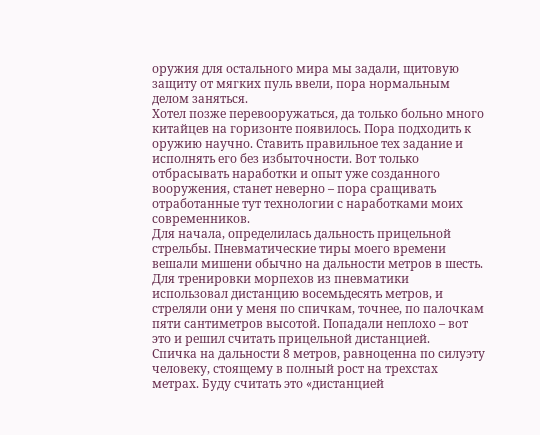оружия для остального мира мы задали, щитовую защиту от мягких пуль ввели, пора нормальным делом заняться.
Хотел позже перевооружаться, да только больно много китайцев на горизонте появилось. Пора подходить к оружию научно. Ставить правильное тех задание и исполнять его без избыточности. Вот только отбрасывать наработки и опыт уже созданного вооружения, станет неверно – пора сращивать отработанные тут технологии с наработками моих современников.
Для начала, определилась дальность прицельной стрельбы. Пневматические тиры моего времени вешали мишени обычно на дальности метров в шесть. Для тренировки морпехов из пневматики использовал дистанцию восемьдесять метров, и стреляли они у меня по спичкам, точнее, по палочкам пяти сантиметров высотой. Попадали неплохо – вот это и решил считать прицельной дистанцией.
Спичка на дальности 8 метров, равноценна по силуэту человеку, стоящему в полный рост на трехстах метрах. Буду считать это «дистанцией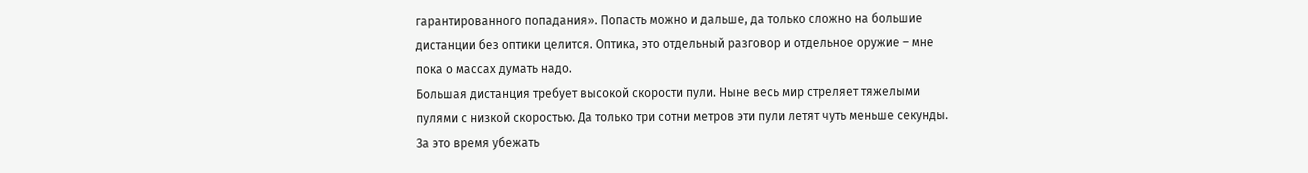гарантированного попадания». Попасть можно и дальше, да только сложно на большие дистанции без оптики целится. Оптика, это отдельный разговор и отдельное оружие – мне пока о массах думать надо.
Большая дистанция требует высокой скорости пули. Ныне весь мир стреляет тяжелыми пулями с низкой скоростью. Да только три сотни метров эти пули летят чуть меньше секунды. За это время убежать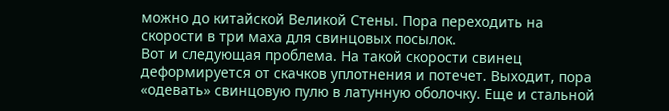можно до китайской Великой Стены. Пора переходить на скорости в три маха для свинцовых посылок.
Вот и следующая проблема. На такой скорости свинец деформируется от скачков уплотнения и потечет. Выходит, пора «одевать» свинцовую пулю в латунную оболочку. Еще и стальной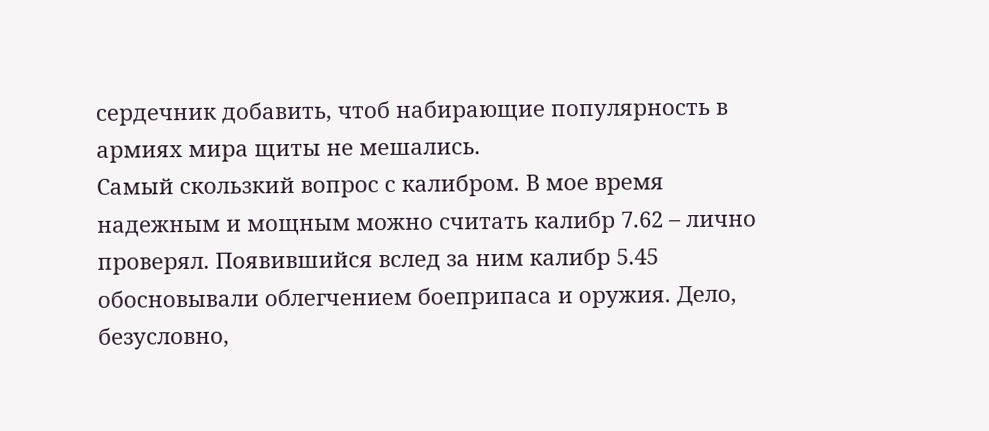сердечник добавить, чтоб набирающие популярность в армиях мира щиты не мешались.
Самый скользкий вопрос с калибром. В мое время надежным и мощным можно считать калибр 7.62 – лично проверял. Появившийся вслед за ним калибр 5.45 обосновывали облегчением боеприпаса и оружия. Дело, безусловно,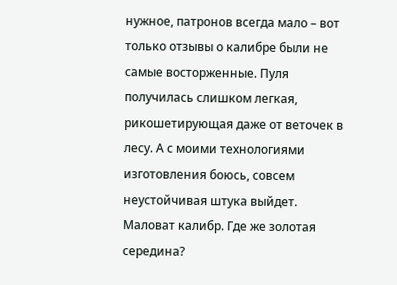нужное, патронов всегда мало – вот только отзывы о калибре были не самые восторженные. Пуля получилась слишком легкая, рикошетирующая даже от веточек в лесу. А с моими технологиями изготовления боюсь, совсем неустойчивая штука выйдет. Маловат калибр. Где же золотая середина?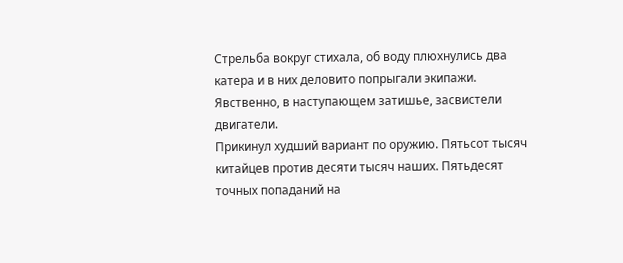Стрельба вокруг стихала, об воду плюхнулись два катера и в них деловито попрыгали экипажи. Явственно, в наступающем затишье, засвистели двигатели.
Прикинул худший вариант по оружию. Пятьсот тысяч китайцев против десяти тысяч наших. Пятьдесят точных попаданий на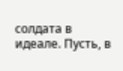солдата в идеале. Пусть, в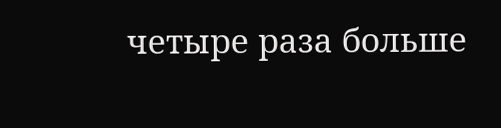четыре раза больше